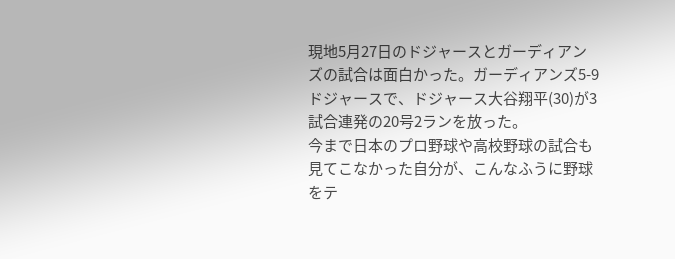現地5月27日のドジャースとガーディアンズの試合は面白かった。ガーディアンズ5-9ドジャースで、ドジャース大谷翔平(30)が3試合連発の20号2ランを放った。
今まで日本のプロ野球や高校野球の試合も見てこなかった自分が、こんなふうに野球をテ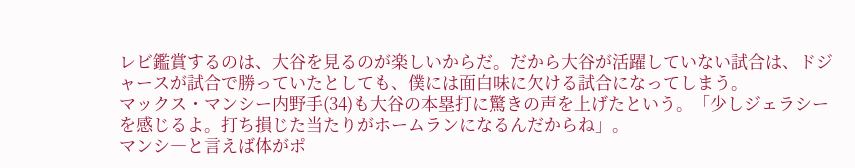レビ鑑賞するのは、大谷を見るのが楽しいからだ。だから大谷が活躍していない試合は、ドジャースが試合で勝っていたとしても、僕には面白味に欠ける試合になってしまう。
マックス・マンシー内野手(34)も大谷の本塁打に驚きの声を上げたという。「少しジェラシーを感じるよ。打ち損じた当たりがホームランになるんだからね」。
マンシ―と言えば体がポ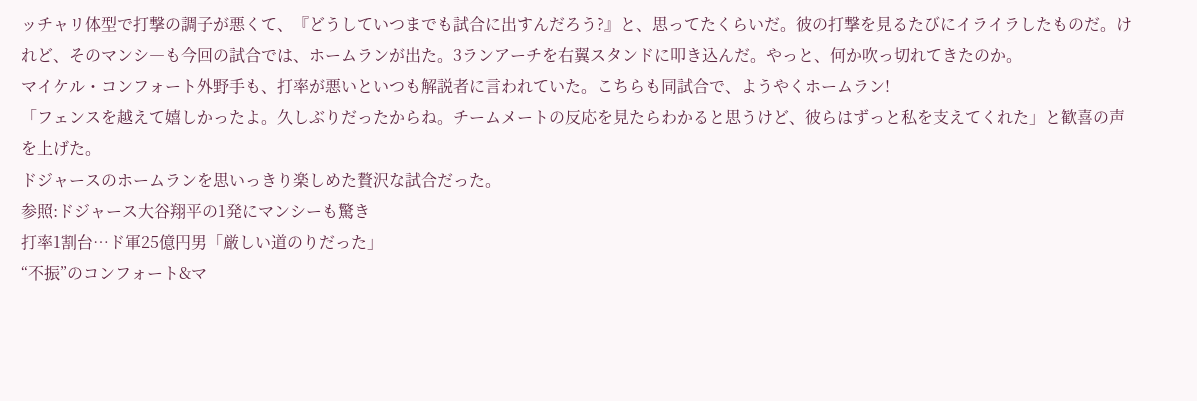ッチャリ体型で打撃の調子が悪くて、『どうしていつまでも試合に出すんだろう?』と、思ってたくらいだ。彼の打撃を見るたびにイライラしたものだ。けれど、そのマンシ―も今回の試合では、ホームランが出た。3ランアーチを右翼スタンドに叩き込んだ。やっと、何か吹っ切れてきたのか。
マイケル・コンフォート外野手も、打率が悪いといつも解説者に言われていた。こちらも同試合で、ようやくホームラン!
「フェンスを越えて嬉しかったよ。久しぶりだったからね。チームメートの反応を見たらわかると思うけど、彼らはずっと私を支えてくれた」と歓喜の声を上げた。
ドジャースのホームランを思いっきり楽しめた贅沢な試合だった。
参照:ドジャース大谷翔平の1発にマンシーも驚き
打率1割台…ド軍25億円男「厳しい道のりだった」
“不振”のコンフォート&マ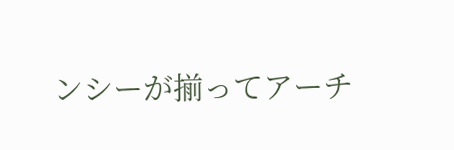ンシーが揃ってアーチ